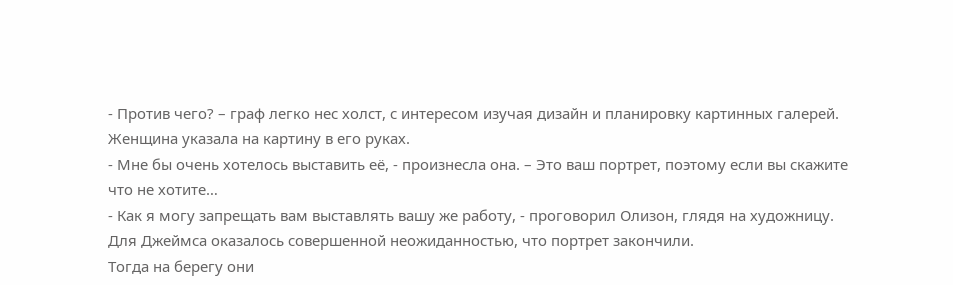- Против чего? – граф легко нес холст, с интересом изучая дизайн и планировку картинных галерей.
Женщина указала на картину в его руках.
- Мне бы очень хотелось выставить её, - произнесла она. – Это ваш портрет, поэтому если вы скажите что не хотите…
- Как я могу запрещать вам выставлять вашу же работу, - проговорил Олизон, глядя на художницу.
Для Джеймса оказалось совершенной неожиданностью, что портрет закончили.
Тогда на берегу они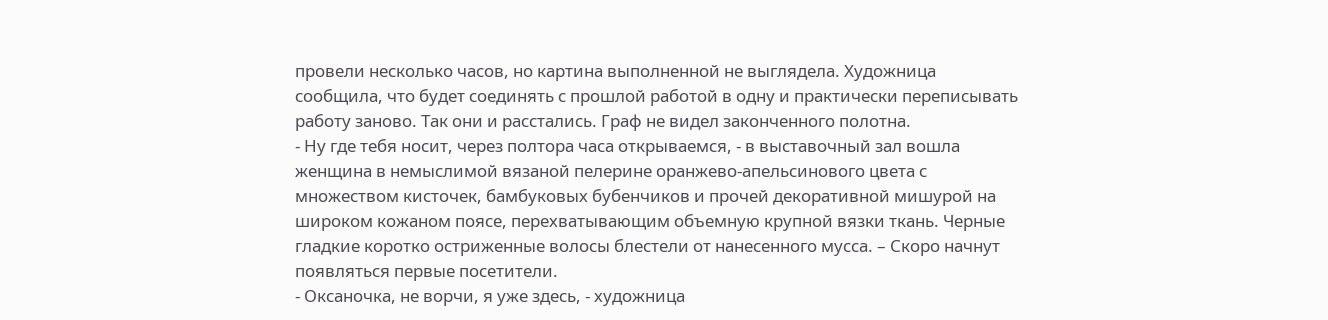провели несколько часов, но картина выполненной не выглядела. Художница сообщила, что будет соединять с прошлой работой в одну и практически переписывать работу заново. Так они и расстались. Граф не видел законченного полотна.
- Ну где тебя носит, через полтора часа открываемся, - в выставочный зал вошла женщина в немыслимой вязаной пелерине оранжево-апельсинового цвета с множеством кисточек, бамбуковых бубенчиков и прочей декоративной мишурой на широком кожаном поясе, перехватывающим объемную крупной вязки ткань. Черные гладкие коротко остриженные волосы блестели от нанесенного мусса. – Скоро начнут появляться первые посетители.
- Оксаночка, не ворчи, я уже здесь, - художница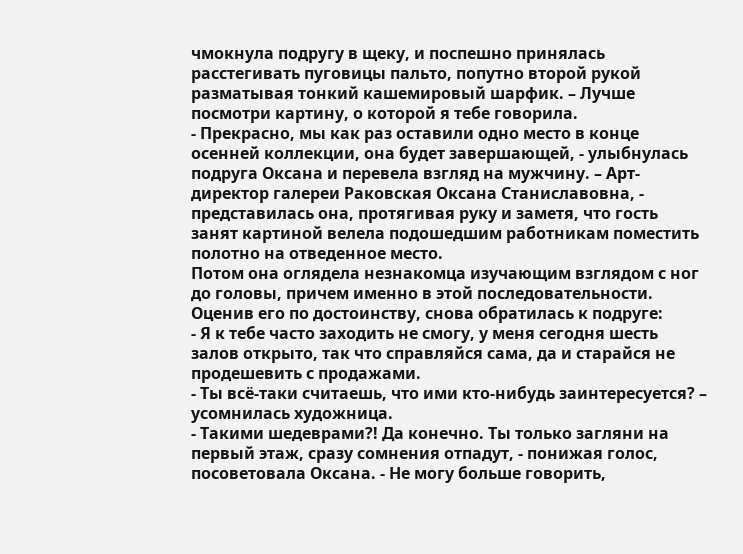чмокнула подругу в щеку, и поспешно принялась расстегивать пуговицы пальто, попутно второй рукой разматывая тонкий кашемировый шарфик. – Лучше посмотри картину, о которой я тебе говорила.
- Прекрасно, мы как раз оставили одно место в конце осенней коллекции, она будет завершающей, - улыбнулась подруга Оксана и перевела взгляд на мужчину. – Арт-директор галереи Раковская Оксана Станиславовна, - представилась она, протягивая руку и заметя, что гость занят картиной велела подошедшим работникам поместить полотно на отведенное место.
Потом она оглядела незнакомца изучающим взглядом с ног до головы, причем именно в этой последовательности. Оценив его по достоинству, снова обратилась к подруге:
- Я к тебе часто заходить не смогу, у меня сегодня шесть залов открыто, так что справляйся сама, да и старайся не продешевить с продажами.
- Ты всё-таки считаешь, что ими кто-нибудь заинтересуется? – усомнилась художница.
- Такими шедеврами?! Да конечно. Ты только загляни на первый этаж, сразу сомнения отпадут, - понижая голос, посоветовала Оксана. - Не могу больше говорить,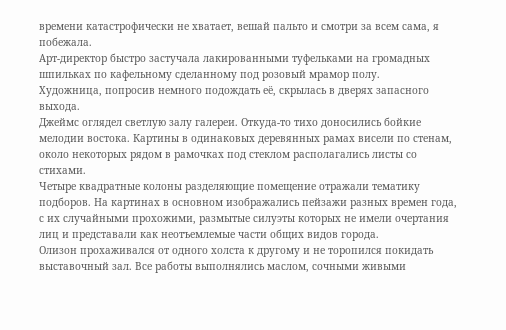времени катастрофически не хватает, вешай пальто и смотри за всем сама, я побежала.
Арт-директор быстро застучала лакированными туфельками на громадных шпильках по кафельному сделанному под розовый мрамор полу.
Художница, попросив немного подождать её, скрылась в дверях запасного выхода.
Джеймс оглядел светлую залу галереи. Откуда-то тихо доносились бойкие мелодии востока. Картины в одинаковых деревянных рамах висели по стенам, около некоторых рядом в рамочках под стеклом располагались листы со стихами.
Четыре квадратные колоны разделяющие помещение отражали тематику подборов. На картинах в основном изображались пейзажи разных времен года, с их случайными прохожими, размытые силуэты которых не имели очертания лиц и представали как неотъемлемые части общих видов города.
Олизон прохаживался от одного холста к другому и не торопился покидать выставочный зал. Все работы выполнялись маслом, сочными живыми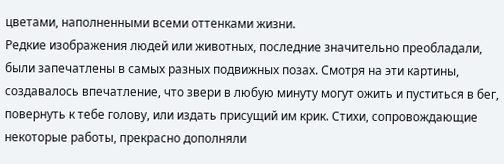цветами, наполненными всеми оттенками жизни.
Редкие изображения людей или животных, последние значительно преобладали, были запечатлены в самых разных подвижных позах. Смотря на эти картины, создавалось впечатление, что звери в любую минуту могут ожить и пуститься в бег, повернуть к тебе голову, или издать присущий им крик. Стихи, сопровождающие некоторые работы, прекрасно дополняли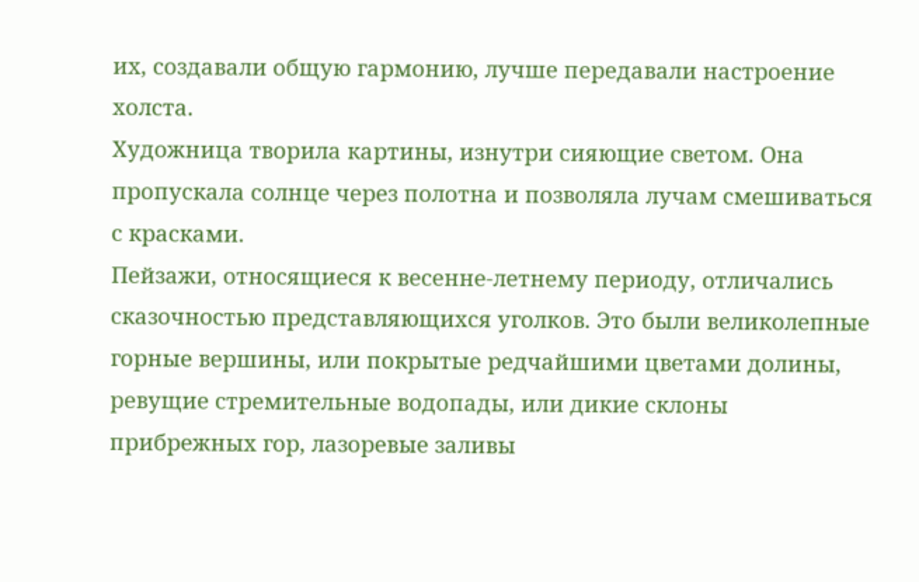их, создавали общую гармонию, лучше передавали настроение холста.
Художница творила картины, изнутри сияющие светом. Она пропускала солнце через полотна и позволяла лучам смешиваться с красками.
Пейзажи, относящиеся к весенне-летнему периоду, отличались сказочностью представляющихся уголков. Это были великолепные горные вершины, или покрытые редчайшими цветами долины, ревущие стремительные водопады, или дикие склоны прибрежных гор, лазоревые заливы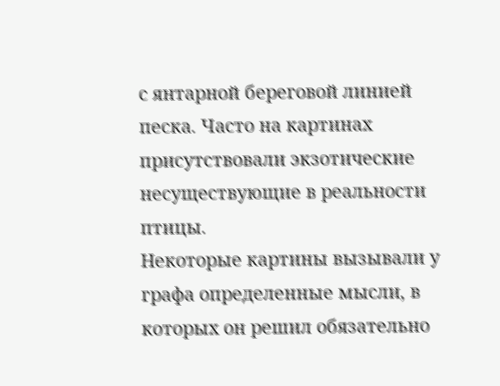с янтарной береговой линией песка. Часто на картинах присутствовали экзотические несуществующие в реальности птицы.
Некоторые картины вызывали у графа определенные мысли, в которых он решил обязательно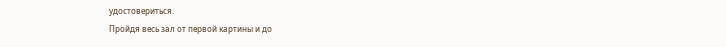удостовериться.
Пройдя весь зал от первой картины и до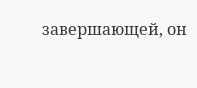завершающей, он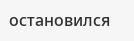остановился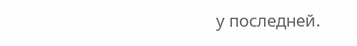у последней.